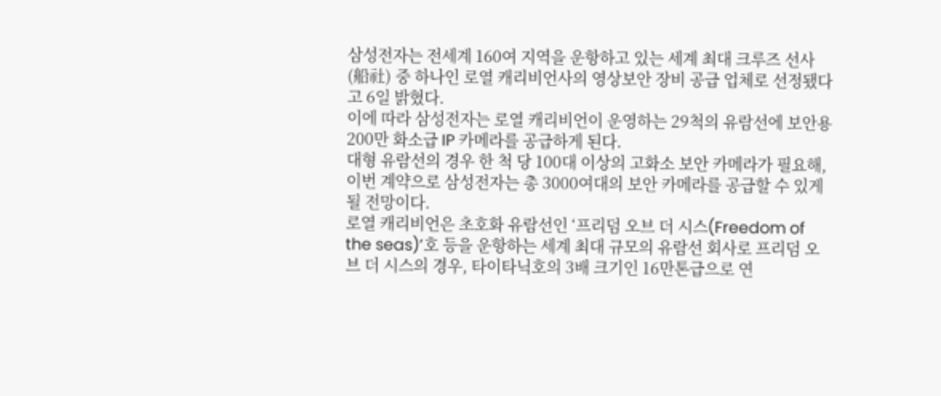삼성전자는 전세계 160여 지역을 운항하고 있는 세계 최대 크루즈 선사(船社) 중 하나인 로열 캐리비언사의 영상보안 장비 공급 업체로 선정됐다고 6일 밝혔다.
이에 따라 삼성전자는 로열 캐리비언이 운영하는 29척의 유람선에 보안용 200만 화소급 IP 카메라를 공급하게 된다.
대형 유람선의 경우 한 척 당 100대 이상의 고화소 보안 카메라가 필요해, 이번 계약으로 삼성전자는 총 3000여대의 보안 카메라를 공급할 수 있게 될 전망이다.
로열 캐리비언은 초호화 유람선인 ‘프리덤 오브 더 시스(Freedom of the seas)’호 등을 운항하는 세계 최대 규모의 유람선 회사로 프리덤 오브 더 시스의 경우, 타이타닉호의 3배 크기인 16만톤급으로 연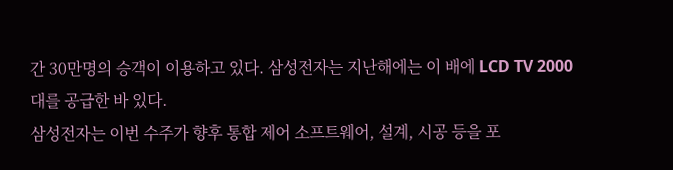간 30만명의 승객이 이용하고 있다. 삼성전자는 지난해에는 이 배에 LCD TV 2000대를 공급한 바 있다.
삼성전자는 이번 수주가 향후 통합 제어 소프트웨어, 설계, 시공 등을 포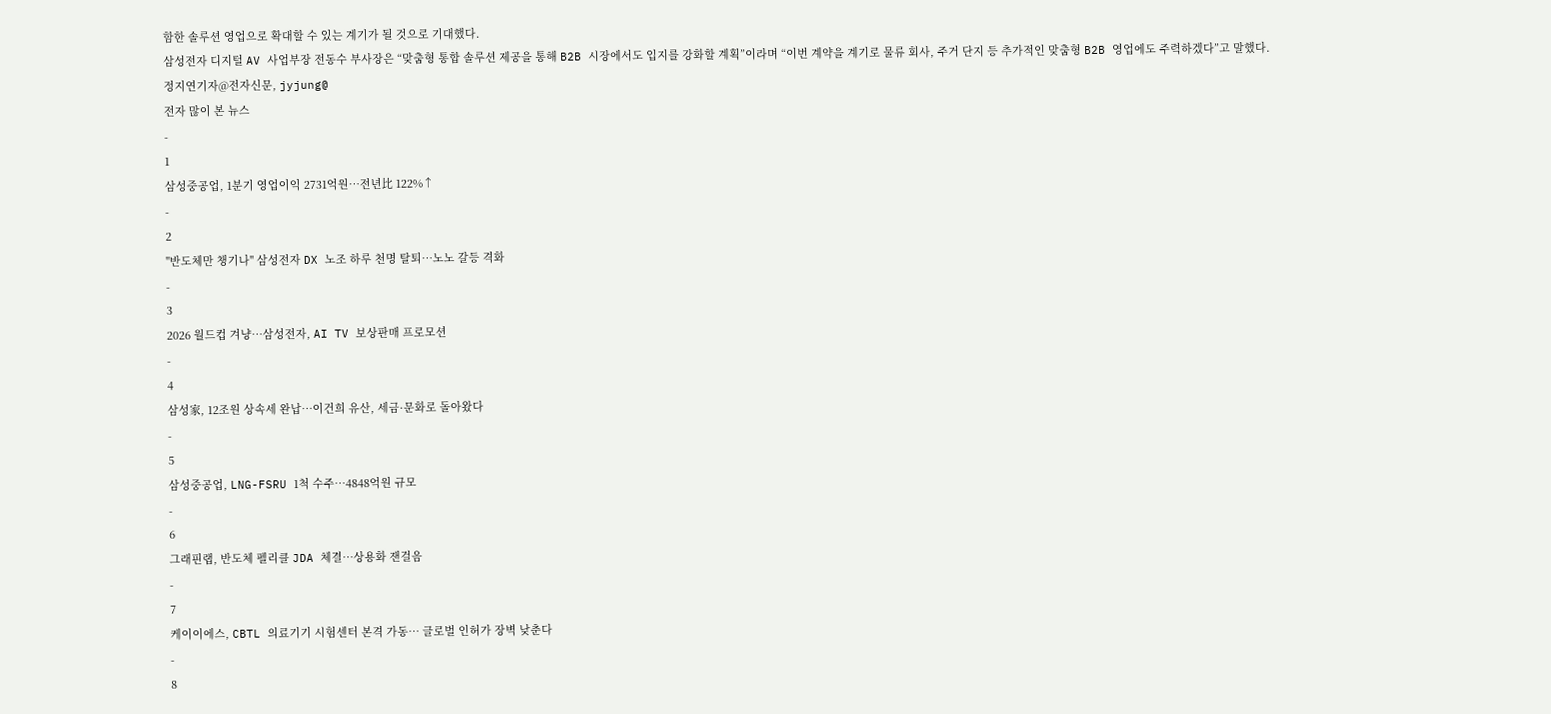함한 솔루션 영업으로 확대할 수 있는 계기가 될 것으로 기대했다.
삼성전자 디지털 AV 사업부장 전동수 부사장은 “맞춤형 통합 솔루션 제공을 통해 B2B 시장에서도 입지를 강화할 계획”이라며 “이번 계약을 계기로 물류 회사, 주거 단지 등 추가적인 맞춤형 B2B 영업에도 주력하겠다”고 말했다.
정지연기자@전자신문, jyjung@
전자 많이 본 뉴스
-
1
삼성중공업, 1분기 영업이익 2731억원…전년比 122%↑
-
2
"반도체만 챙기나" 삼성전자 DX 노조 하루 천명 탈퇴…노노 갈등 격화
-
3
2026 월드컵 겨냥…삼성전자, AI TV 보상판매 프로모션
-
4
삼성家, 12조원 상속세 완납…이건희 유산, 세금·문화로 돌아왔다
-
5
삼성중공업, LNG-FSRU 1척 수주…4848억원 규모
-
6
그래핀랩, 반도체 펠리클 JDA 체결…상용화 잰걸음
-
7
케이이에스, CBTL 의료기기 시험센터 본격 가동… 글로벌 인허가 장벽 낮춘다
-
8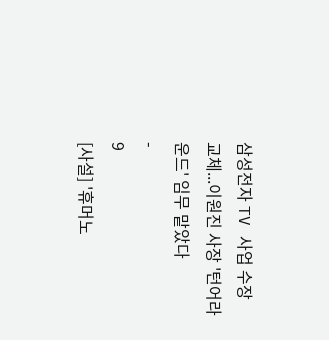삼성전자 TV 사업 수장 교체...이원진 사장 '턴어라운드' 임무 맡았다
-
9
[사설] '휴머노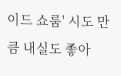이드 쇼룸' 시도 만큼 내실도 좋아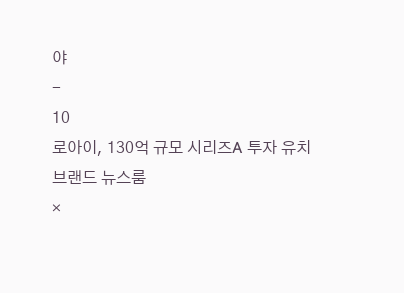야
-
10
로아이, 130억 규모 시리즈A 투자 유치
브랜드 뉴스룸
×